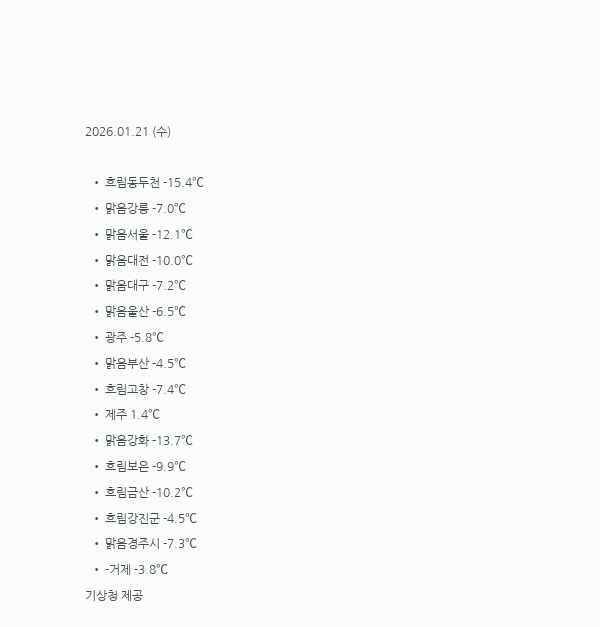2026.01.21 (수)

  • 흐림동두천 -15.4℃
  • 맑음강릉 -7.0℃
  • 맑음서울 -12.1℃
  • 맑음대전 -10.0℃
  • 맑음대구 -7.2℃
  • 맑음울산 -6.5℃
  • 광주 -5.8℃
  • 맑음부산 -4.5℃
  • 흐림고창 -7.4℃
  • 제주 1.4℃
  • 맑음강화 -13.7℃
  • 흐림보은 -9.9℃
  • 흐림금산 -10.2℃
  • 흐림강진군 -4.5℃
  • 맑음경주시 -7.3℃
  • -거제 -3.8℃
기상청 제공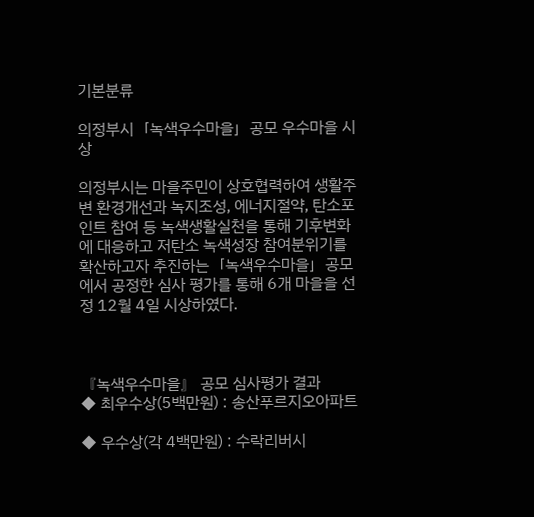기본분류

의정부시「녹색우수마을」공모 우수마을 시상

의정부시는 마을주민이 상호협력하여 생활주변 환경개선과 녹지조성, 에너지절약, 탄소포인트 참여 등 녹색생활실천을 통해 기후변화에 대응하고 저탄소 녹색성장 참여분위기를 확산하고자 추진하는「녹색우수마을」공모에서 공정한 심사 평가를 통해 6개 마을을 선정 12월 4일 시상하였다.



『녹색우수마을』 공모 심사평가 결과
◆ 최우수상(5백만원) : 송산푸르지오아파트

◆ 우수상(각 4백만원) : 수락리버시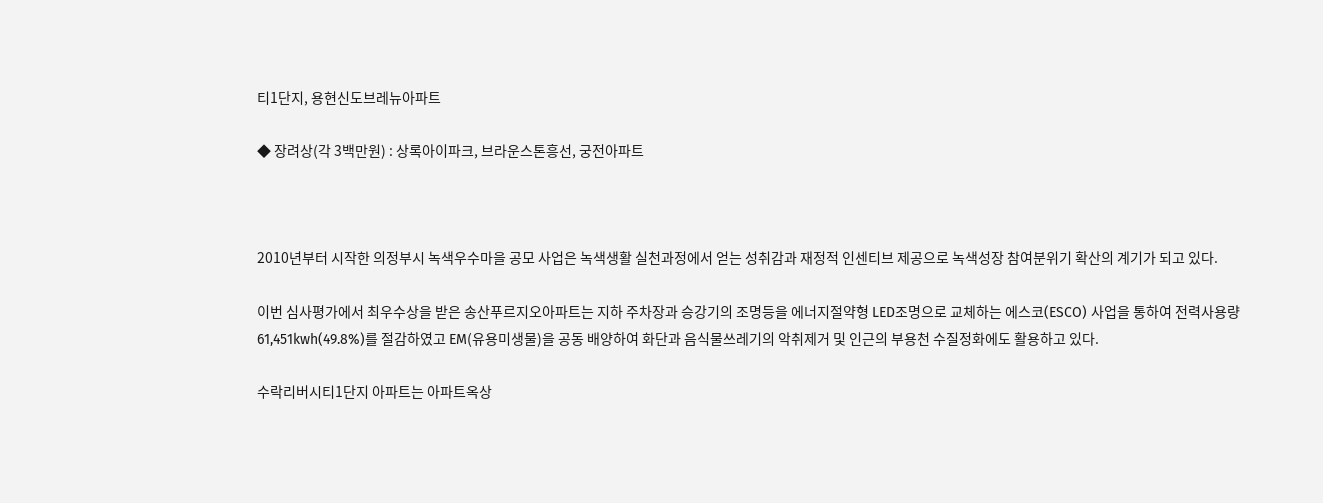티1단지, 용현신도브레뉴아파트

◆ 장려상(각 3백만원) : 상록아이파크, 브라운스톤흥선, 궁전아파트



2010년부터 시작한 의정부시 녹색우수마을 공모 사업은 녹색생활 실천과정에서 얻는 성취감과 재정적 인센티브 제공으로 녹색성장 참여분위기 확산의 계기가 되고 있다.

이번 심사평가에서 최우수상을 받은 송산푸르지오아파트는 지하 주차장과 승강기의 조명등을 에너지절약형 LED조명으로 교체하는 에스코(ESCO) 사업을 통하여 전력사용량 61,451kwh(49.8%)를 절감하였고 EM(유용미생물)을 공동 배양하여 화단과 음식물쓰레기의 악취제거 및 인근의 부용천 수질정화에도 활용하고 있다.

수락리버시티1단지 아파트는 아파트옥상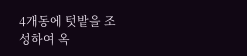4개동에 텃밭을 조성하여 옥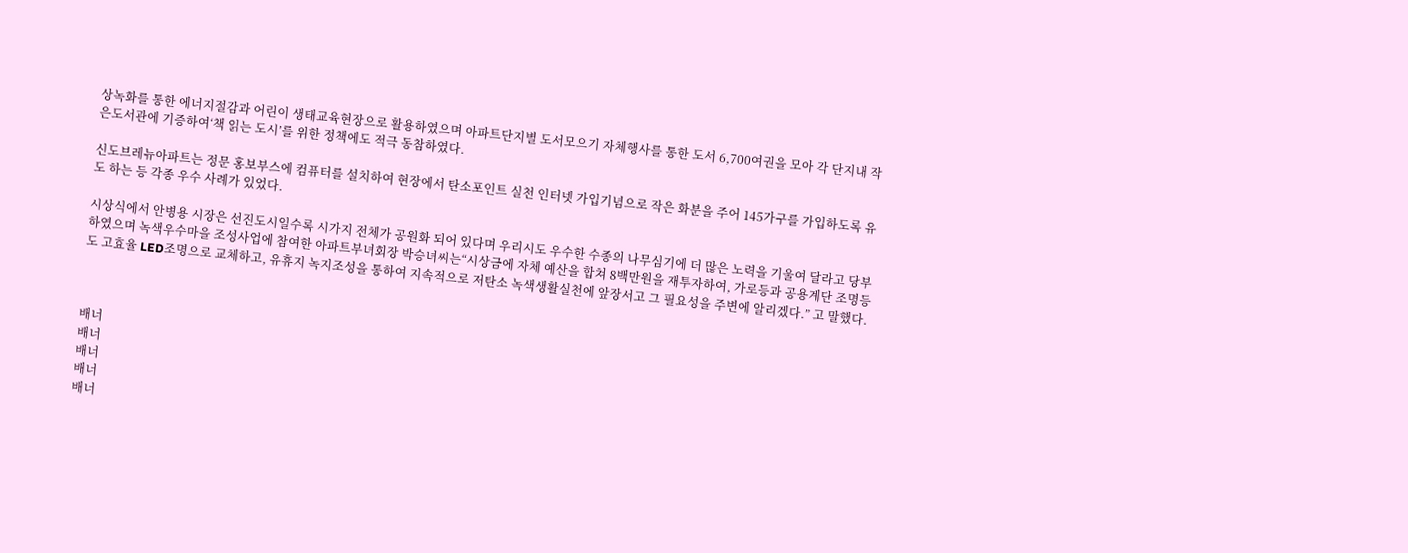상녹화를 통한 에너지절감과 어린이 생태교육현장으로 활용하였으며 아파트단지별 도서모으기 자체행사를 통한 도서 6,700여권을 모아 각 단지내 작은도서관에 기증하여‘책 읽는 도시’를 위한 정책에도 적극 동참하였다.

신도브레뉴아파트는 정문 홍보부스에 컴퓨터를 설치하여 현장에서 탄소포인트 실천 인터넷 가입기념으로 작은 화분을 주어 145가구를 가입하도록 유도 하는 등 각종 우수 사례가 있었다.

시상식에서 안병용 시장은 선진도시일수록 시가지 전체가 공원화 되어 있다며 우리시도 우수한 수종의 나무심기에 더 많은 노력을 기울여 달라고 당부하였으며 녹색우수마을 조성사업에 참여한 아파트부녀회장 박승녀씨는“시상금에 자체 예산을 합쳐 8백만원을 재투자하여, 가로등과 공용계단 조명등도 고효율 LED조명으로 교체하고, 유휴지 녹지조성을 통하여 지속적으로 저탄소 녹색생활실천에 앞장서고 그 필요성을 주변에 알리겠다.” 고 말했다.



배너
배너
배너
배너
배너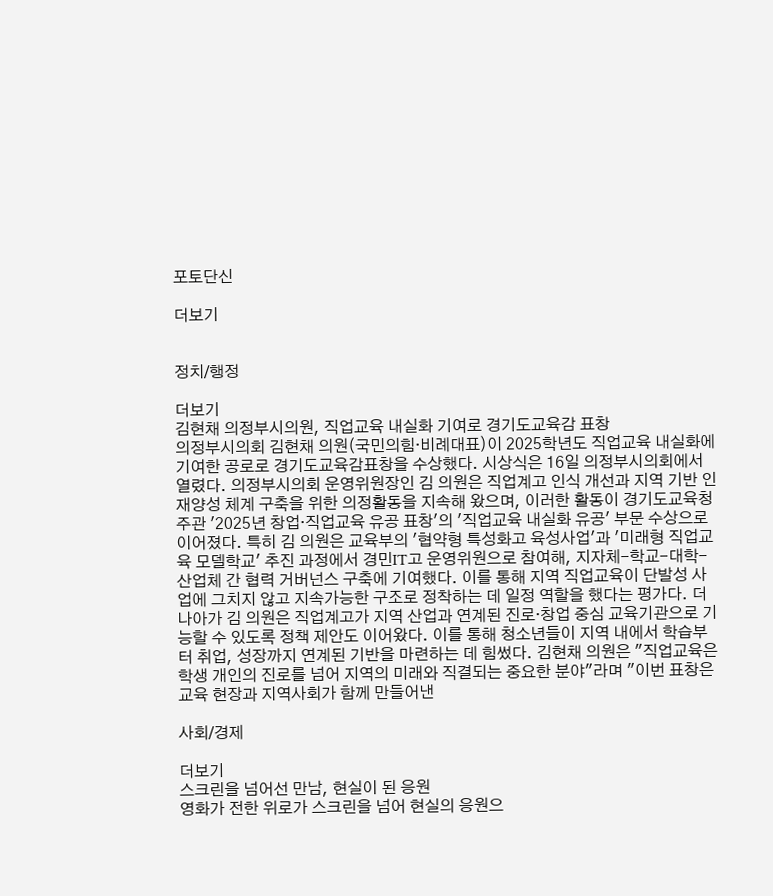포토단신

더보기


정치/행정

더보기
김현채 의정부시의원, 직업교육 내실화 기여로 경기도교육감 표창
의정부시의회 김현채 의원(국민의힘·비례대표)이 2025학년도 직업교육 내실화에 기여한 공로로 경기도교육감표창을 수상했다. 시상식은 16일 의정부시의회에서 열렸다. 의정부시의회 운영위원장인 김 의원은 직업계고 인식 개선과 지역 기반 인재양성 체계 구축을 위한 의정활동을 지속해 왔으며, 이러한 활동이 경기도교육청 주관 '2025년 창업·직업교육 유공 표창'의 '직업교육 내실화 유공' 부문 수상으로 이어졌다. 특히 김 의원은 교육부의 '협약형 특성화고 육성사업'과 '미래형 직업교육 모델학교' 추진 과정에서 경민IT고 운영위원으로 참여해, 지자체-학교-대학-산업체 간 협력 거버넌스 구축에 기여했다. 이를 통해 지역 직업교육이 단발성 사업에 그치지 않고 지속가능한 구조로 정착하는 데 일정 역할을 했다는 평가다. 더 나아가 김 의원은 직업계고가 지역 산업과 연계된 진로·창업 중심 교육기관으로 기능할 수 있도록 정책 제안도 이어왔다. 이를 통해 청소년들이 지역 내에서 학습부터 취업, 성장까지 연계된 기반을 마련하는 데 힘썼다. 김현채 의원은 "직업교육은 학생 개인의 진로를 넘어 지역의 미래와 직결되는 중요한 분야"라며 "이번 표창은 교육 현장과 지역사회가 함께 만들어낸

사회/경제

더보기
스크린을 넘어선 만남, 현실이 된 응원
영화가 전한 위로가 스크린을 넘어 현실의 응원으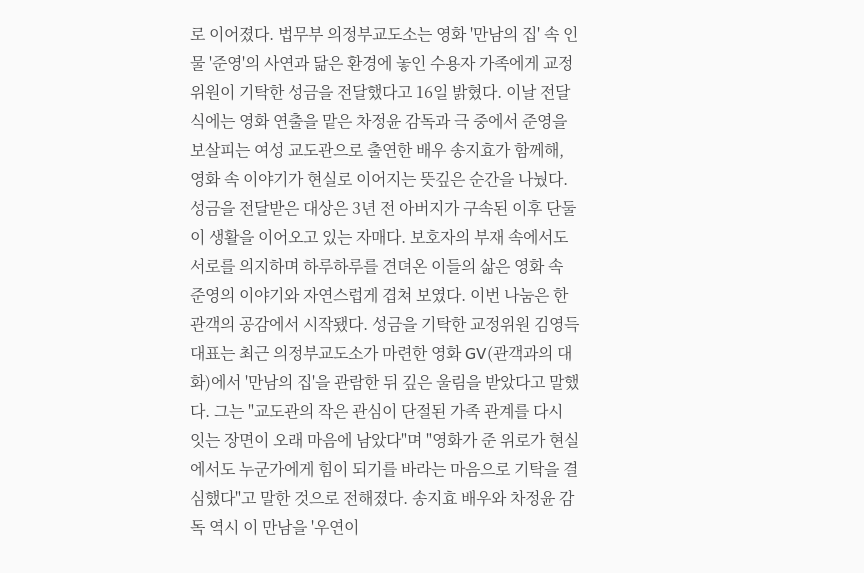로 이어졌다. 법무부 의정부교도소는 영화 '만남의 집' 속 인물 '준영'의 사연과 닮은 환경에 놓인 수용자 가족에게 교정위원이 기탁한 성금을 전달했다고 16일 밝혔다. 이날 전달식에는 영화 연출을 맡은 차정윤 감독과 극 중에서 준영을 보살피는 여성 교도관으로 출연한 배우 송지효가 함께해, 영화 속 이야기가 현실로 이어지는 뜻깊은 순간을 나눴다. 성금을 전달받은 대상은 3년 전 아버지가 구속된 이후 단둘이 생활을 이어오고 있는 자매다. 보호자의 부재 속에서도 서로를 의지하며 하루하루를 견뎌온 이들의 삶은 영화 속 준영의 이야기와 자연스럽게 겹쳐 보였다. 이번 나눔은 한 관객의 공감에서 시작됐다. 성금을 기탁한 교정위원 김영득 대표는 최근 의정부교도소가 마련한 영화 GV(관객과의 대화)에서 '만남의 집'을 관람한 뒤 깊은 울림을 받았다고 말했다. 그는 "교도관의 작은 관심이 단절된 가족 관계를 다시 잇는 장면이 오래 마음에 남았다"며 "영화가 준 위로가 현실에서도 누군가에게 힘이 되기를 바라는 마음으로 기탁을 결심했다"고 말한 것으로 전해졌다. 송지효 배우와 차정윤 감독 역시 이 만남을 '우연이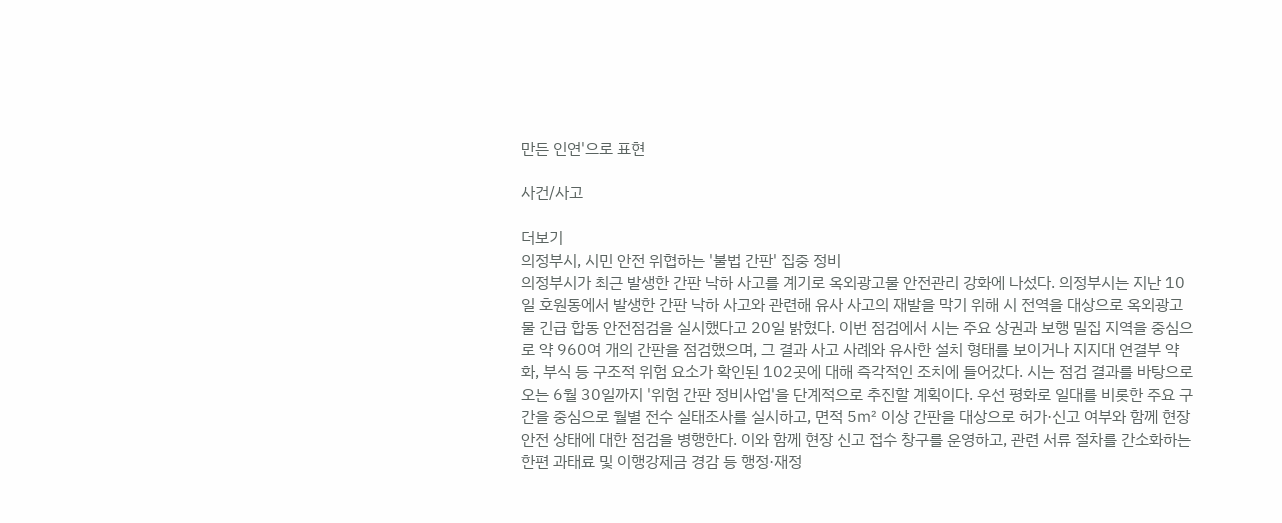만든 인연'으로 표현

사건/사고

더보기
의정부시, 시민 안전 위협하는 '불법 간판' 집중 정비
의정부시가 최근 발생한 간판 낙하 사고를 계기로 옥외광고물 안전관리 강화에 나섰다. 의정부시는 지난 10일 호원동에서 발생한 간판 낙하 사고와 관련해 유사 사고의 재발을 막기 위해 시 전역을 대상으로 옥외광고물 긴급 합동 안전점검을 실시했다고 20일 밝혔다. 이번 점검에서 시는 주요 상권과 보행 밀집 지역을 중심으로 약 960여 개의 간판을 점검했으며, 그 결과 사고 사례와 유사한 설치 형태를 보이거나 지지대 연결부 약화, 부식 등 구조적 위험 요소가 확인된 102곳에 대해 즉각적인 조치에 들어갔다. 시는 점검 결과를 바탕으로 오는 6월 30일까지 '위험 간판 정비사업'을 단계적으로 추진할 계획이다. 우선 평화로 일대를 비롯한 주요 구간을 중심으로 월별 전수 실태조사를 실시하고, 면적 5㎡ 이상 간판을 대상으로 허가·신고 여부와 함께 현장 안전 상태에 대한 점검을 병행한다. 이와 함께 현장 신고 접수 창구를 운영하고, 관련 서류 절차를 간소화하는 한편 과태료 및 이행강제금 경감 등 행정·재정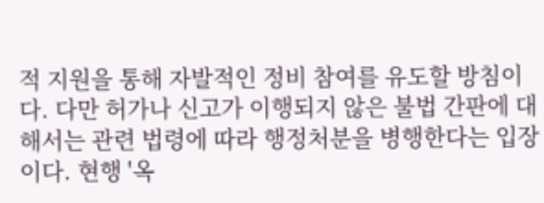적 지원을 통해 자발적인 정비 참여를 유도할 방침이다. 다만 허가나 신고가 이행되지 않은 불법 간판에 대해서는 관련 법령에 따라 행정처분을 병행한다는 입장이다. 현행 '옥